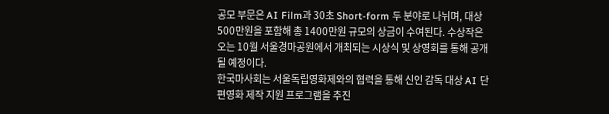공모 부문은 AI Film과 30초 Short-form 두 분야로 나뉘며, 대상 500만원을 포함해 총 1400만원 규모의 상금이 수여된다. 수상작은 오는 10월 서울경마공원에서 개최되는 시상식 및 상영회를 통해 공개될 예정이다.
한국마사회는 서울독립영화제와의 협력을 통해 신인 감독 대상 AI 단편영화 제작 지원 프로그램을 추진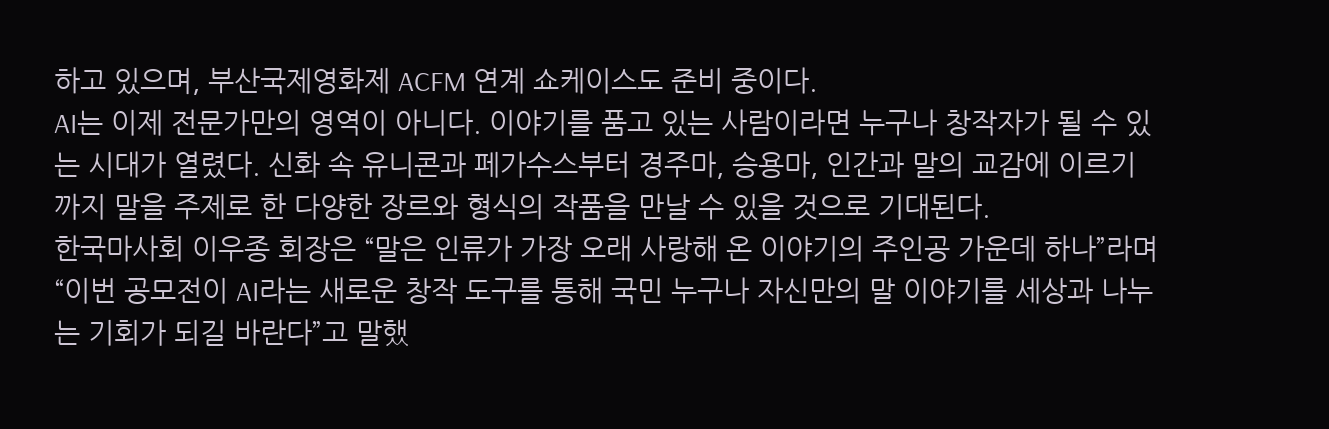하고 있으며, 부산국제영화제 ACFM 연계 쇼케이스도 준비 중이다.
AI는 이제 전문가만의 영역이 아니다. 이야기를 품고 있는 사람이라면 누구나 창작자가 될 수 있는 시대가 열렸다. 신화 속 유니콘과 페가수스부터 경주마, 승용마, 인간과 말의 교감에 이르기까지 말을 주제로 한 다양한 장르와 형식의 작품을 만날 수 있을 것으로 기대된다.
한국마사회 이우종 회장은 “말은 인류가 가장 오래 사랑해 온 이야기의 주인공 가운데 하나”라며 “이번 공모전이 AI라는 새로운 창작 도구를 통해 국민 누구나 자신만의 말 이야기를 세상과 나누는 기회가 되길 바란다”고 말했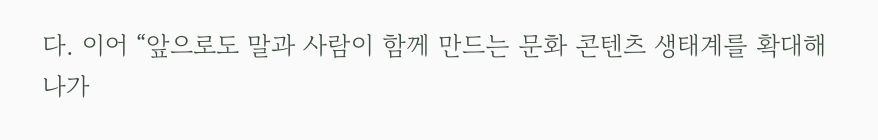다. 이어 “앞으로도 말과 사람이 함께 만드는 문화 콘텐츠 생태계를 확대해 나가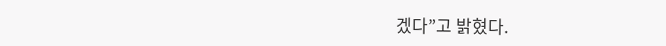겠다”고 밝혔다.